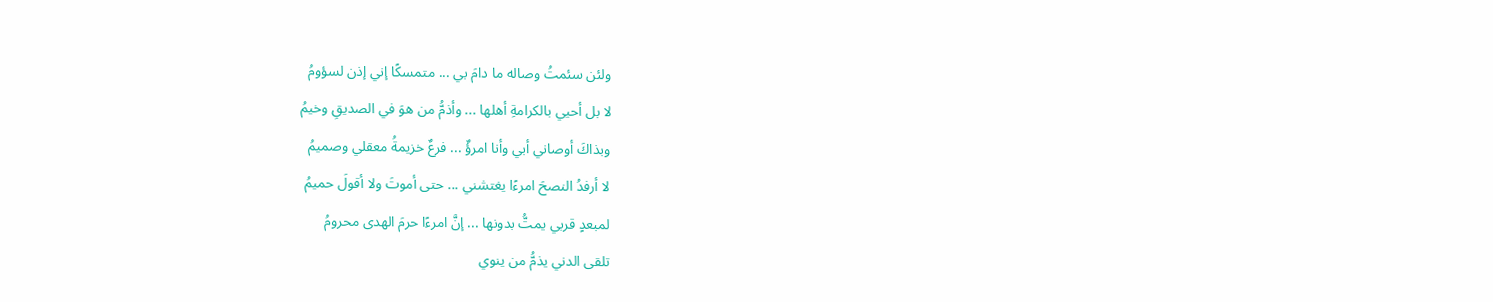ولئن سئمتُ وصاله ما دامَ بي ... متمسكًا إني إذن لسؤومُ
لا بل أحيي بالكرامةِ أهلها ... وأذمُّ من هوَ في الصديقِ وخيمُ
وبذاكَ أوصاني أبي وأنا امرؤٌ ... فرعٌ خزيمةُ معقلي وصميمُ
لا أرفدُ النصحَ امرءًا يغتشني ... حتى أموتَ ولا أقولَ حميمُ
لمبعدٍ قربي يمتُّ بدونها ... إنَّ امرءًا حرمَ الهدى محرومُ
تلقى الدني يذمُّ من ينوي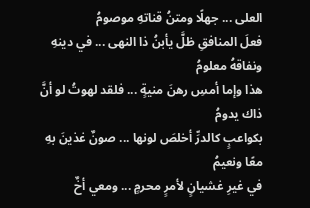العلى ... جهلًا ومتنُ قناتهِ موصومُ
فعلَ المنافقِ ظلَّ يأبنُ ذا النهى ... في دينهِ ونفاقهُ معلومُ
هذا وإما أمسِ رهنَ منيةٍ ... فلقد لهوتُ لو أنَّ ذاك يدومُ
بكواعبٍ كالدرِّ أخلصَ لونها ... صونٌ غذينَ بهِ معًا ونعيمُ
في غيرِ غشيانٍ لأمرٍ محرمٍ ... ومعي أخٌ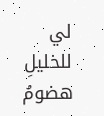لي للخليلِ هضومُ